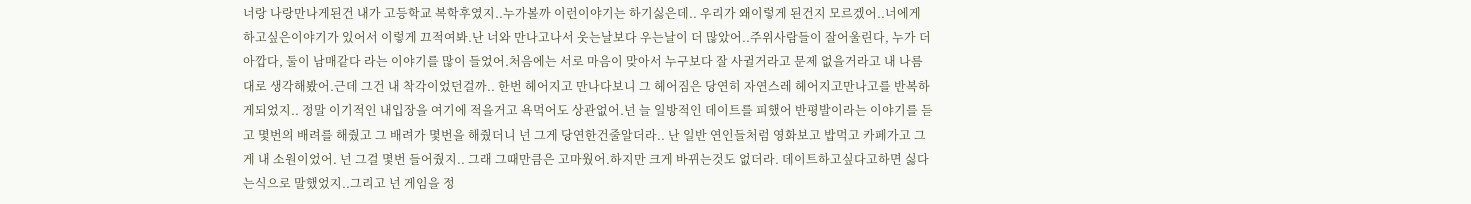너랑 나랑만나게된건 내가 고등학교 복학후였지..누가볼까 이런이야기는 하기싫은데.. 우리가 왜이렇게 된건지 모르겠어..너에게 하고싶은이야기가 있어서 이렇게 끄적여봐.난 너와 만나고나서 웃는날보다 우는날이 더 많았어..주위사람들이 잘어울린다, 누가 더 아깝다, 둘이 남매같다 라는 이야기를 많이 들었어.처음에는 서로 마음이 맞아서 누구보다 잘 사귈거라고 문제 없을거라고 내 나름대로 생각해봤어.근데 그건 내 착각이었던걸까.. 한번 헤어지고 만나다보니 그 헤어짐은 당연히 자연스레 헤어지고만나고를 반복하게되었지.. 정말 이기적인 내입장을 여기에 적을거고 욕먹어도 상관없어.넌 늘 일방적인 데이트를 피했어 반평발이라는 이야기를 듣고 몇번의 배려를 해줬고 그 배려가 몇번을 해줬더니 넌 그게 당연한건줄알더라.. 난 일반 연인들처럼 영화보고 밥먹고 카페가고 그게 내 소원이었어. 넌 그걸 몇번 들어줬지.. 그래 그때만큼은 고마웠어.하지만 크게 바뀌는것도 없더라. 데이트하고싶다고하면 싫다는식으로 말했었지..그리고 넌 게임을 정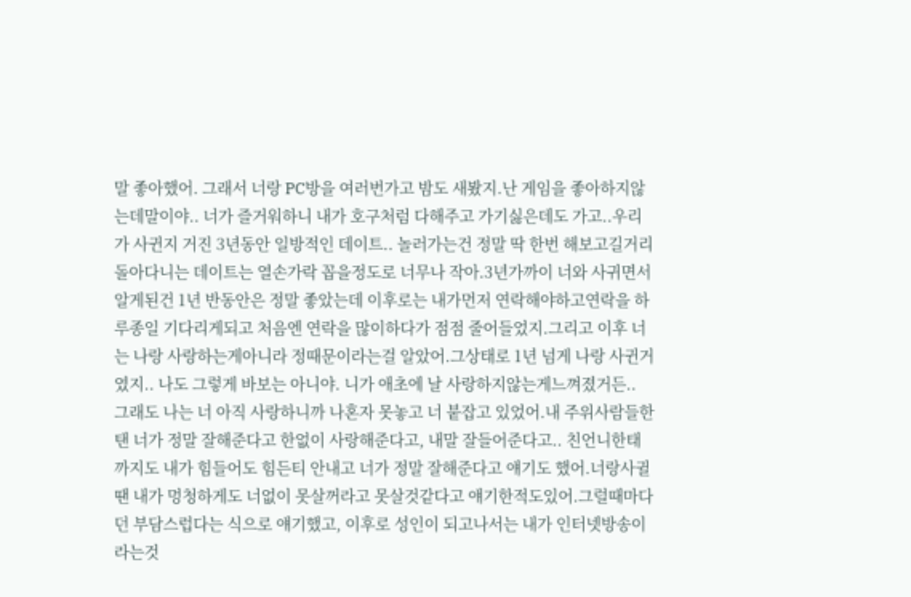말 좋아했어. 그래서 너랑 PC방을 여러번가고 밤도 새봤지.난 게임을 좋아하지않는데말이야.. 너가 즐거워하니 내가 호구처럼 다해주고 가기싫은데도 가고..우리가 사귄지 거진 3년동안 일방적인 데이트.. 놀러가는건 정말 딱 한번 해보고길거리 돌아다니는 데이트는 열손가락 꼽을정도로 너무나 작아.3년가까이 너와 사귀면서 알게된건 1년 반동안은 정말 좋았는데 이후로는 내가먼저 연락해야하고연락을 하루종일 기다리게되고 처음엔 연락을 많이하다가 점점 줄어들었지.그리고 이후 너는 나랑 사랑하는게아니라 정때문이라는걸 알았어.그상태로 1년 넘게 나랑 사귄거였지.. 나도 그렇게 바보는 아니야. 니가 애초에 날 사랑하지않는게느껴졌거든.. 그래도 나는 너 아직 사랑하니까 나혼자 못놓고 너 붙잡고 있었어.내 주위사람들한탠 너가 정말 잘해준다고 한없이 사랑해준다고, 내말 잘들어준다고.. 친언니한태까지도 내가 힘들어도 힘든티 안내고 너가 정말 잘해준다고 얘기도 했어.너랑사귈땐 내가 멍청하게도 너없이 못살꺼라고 못살것같다고 얘기한적도있어.그럴때마다 던 부담스럽다는 식으로 얘기했고, 이후로 성인이 되고나서는 내가 인터넷방송이라는것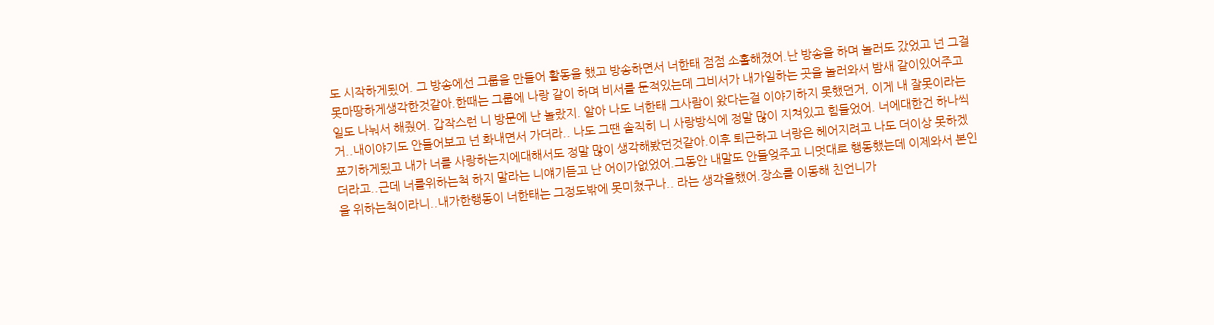도 시작하게됬어. 그 방송에선 그룹을 만들어 활동을 했고 방송하면서 너한태 점점 소홀해졌어.난 방송을 하며 놀러도 갔었고 넌 그걸 못마땅하게생각한것같아.한때는 그룹에 나랑 같이 하며 비서를 둔적있는데 그비서가 내가일하는 곳을 놀러와서 밤새 같이있어주고 일도 나눠서 해줬어. 갑작스런 니 방문에 난 놀랐지. 알아 나도 너한태 그사람이 왔다는걸 이야기하지 못했던거, 이게 내 잘못이라는거..내이야기도 안들어보고 넌 화내면서 가더라.. 나도 그땐 솔직히 니 사랑방식에 정말 많이 지쳐있고 힘들었어. 너에대한건 하나씩 포기하게됬고 내가 너를 사랑하는지에대해서도 정말 많이 생각해봤던것같아.이후 퇴근하고 너랑은 헤어지려고 나도 더이상 못하겠더라고..근데 너를위하는척 하지 말라는 니얘기듣고 난 어이가없었어.그동안 내말도 안들엊주고 니멋대로 행동했는데 이제와서 본인을 위하는척이라니..내가한행동이 너한태는 그정도밖에 못미쳤구나.. 라는 생각을했어.장소를 이동해 친언니가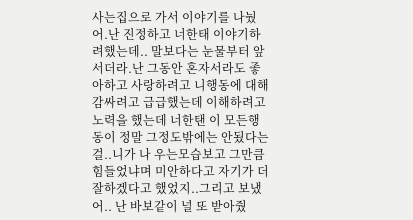사는집으로 가서 이야기를 나눴어.난 진정하고 너한태 이야기하려했는데.. 말보다는 눈물부터 앞서더라.난 그동안 혼자서라도 좋아하고 사랑하려고 니행동에 대해 감싸려고 급급했는데 이해하려고 노력을 했는데 너한탠 이 모든행동이 정말 그정도밖에는 안됬다는걸..니가 나 우는모습보고 그만큼 힘들었냐며 미안하다고 자기가 더 잘하겠다고 했었지..그리고 보냈어.. 난 바보같이 널 또 받아줬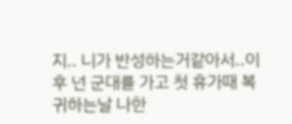지.. 니가 반성하는거같아서..이후 넌 군대를 가고 첫 휴가때 복귀하는날 나한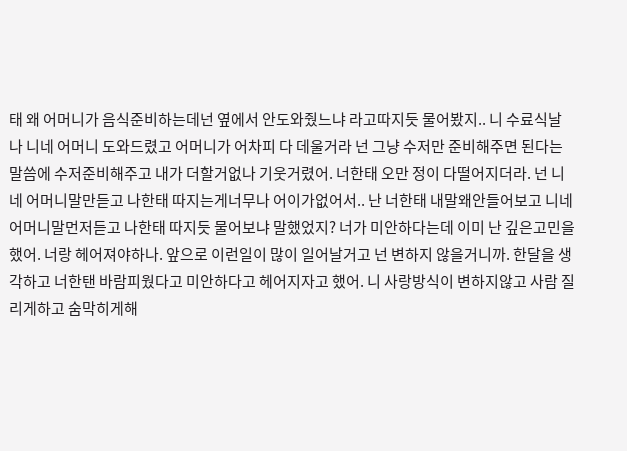태 왜 어머니가 음식준비하는데넌 옆에서 안도와줬느냐 라고따지듯 물어봤지.. 니 수료식날 나 니네 어머니 도와드렸고 어머니가 어차피 다 데울거라 넌 그냥 수저만 준비해주면 된다는 말씀에 수저준비해주고 내가 더할거없나 기웃거렸어. 너한태 오만 정이 다떨어지더라. 넌 니네 어머니말만듣고 나한태 따지는게너무나 어이가없어서.. 난 너한태 내말왜안들어보고 니네어머니말먼저듣고 나한태 따지듯 물어보냐 말했었지? 너가 미안하다는데 이미 난 깊은고민을했어. 너랑 헤어져야하나. 앞으로 이런일이 많이 일어날거고 넌 변하지 않을거니까. 한달을 생각하고 너한탠 바람피웠다고 미안하다고 헤어지자고 했어. 니 사랑방식이 변하지않고 사람 질리게하고 숨막히게해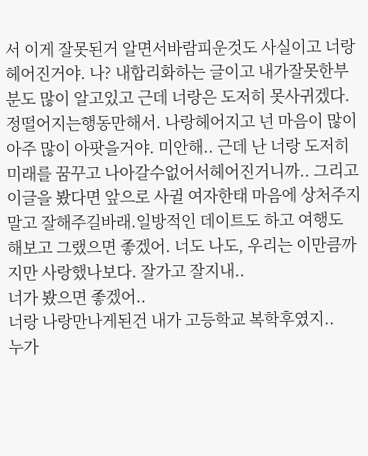서 이게 잘못된거 알면서바람피운것도 사실이고 너랑헤어진거야. 나? 내합리화하는 글이고 내가잘못한부분도 많이 알고있고 근데 너랑은 도저히 못사귀겠다. 정떨어지는행동만해서. 나랑헤어지고 넌 마음이 많이아주 많이 아팟을거야. 미안해.. 근데 난 너랑 도저히 미래를 꿈꾸고 나아갈수없어서헤어진거니까.. 그리고 이글을 봤다면 앞으로 사귈 여자한태 마음에 상처주지말고 잘해주길바래.일방적인 데이트도 하고 여행도 해보고 그랬으면 좋겠어. 너도 나도, 우리는 이만큼까지만 사랑했나보다. 잘가고 잘지내..
너가 봤으면 좋겠어..
너랑 나랑만나게된건 내가 고등학교 복학후였지..
누가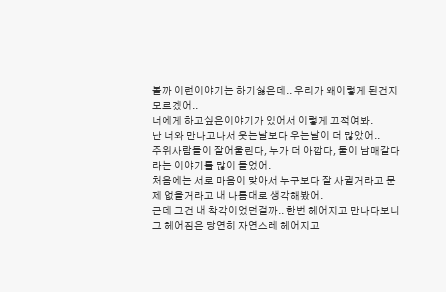볼까 이런이야기는 하기싫은데.. 우리가 왜이렇게 된건지 모르겠어..
너에게 하고싶은이야기가 있어서 이렇게 끄적여봐.
난 너와 만나고나서 웃는날보다 우는날이 더 많았어..
주위사람들이 잘어울린다, 누가 더 아깝다, 둘이 남매같다 라는 이야기를 많이 들었어.
처음에는 서로 마음이 맞아서 누구보다 잘 사귈거라고 문제 없을거라고 내 나름대로 생각해봤어.
근데 그건 내 착각이었던걸까.. 한번 헤어지고 만나다보니 그 헤어짐은 당연히 자연스레 헤어지고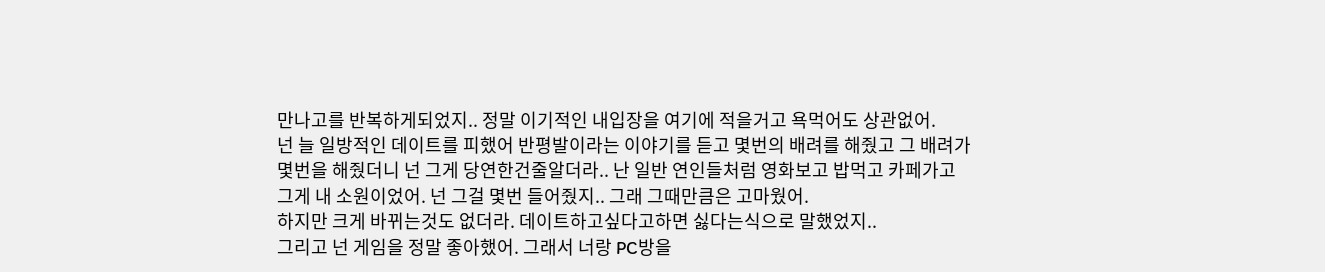만나고를 반복하게되었지.. 정말 이기적인 내입장을 여기에 적을거고 욕먹어도 상관없어.
넌 늘 일방적인 데이트를 피했어 반평발이라는 이야기를 듣고 몇번의 배려를 해줬고 그 배려가
몇번을 해줬더니 넌 그게 당연한건줄알더라.. 난 일반 연인들처럼 영화보고 밥먹고 카페가고
그게 내 소원이었어. 넌 그걸 몇번 들어줬지.. 그래 그때만큼은 고마웠어.
하지만 크게 바뀌는것도 없더라. 데이트하고싶다고하면 싫다는식으로 말했었지..
그리고 넌 게임을 정말 좋아했어. 그래서 너랑 PC방을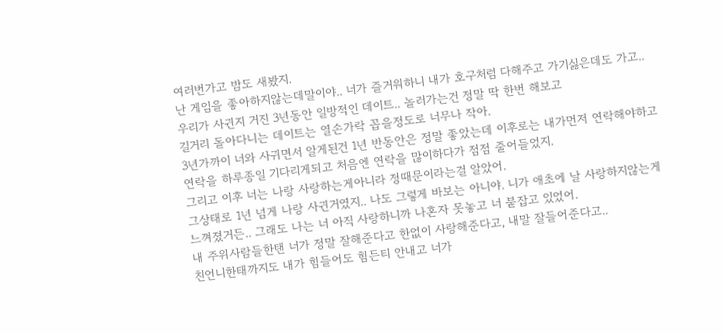여러번가고 밤도 새봤지.
난 게임을 좋아하지않는데말이야.. 너가 즐거워하니 내가 호구처럼 다해주고 가기싫은데도 가고..
우리가 사귄지 거진 3년동안 일방적인 데이트.. 놀러가는건 정말 딱 한번 해보고
길거리 돌아다니는 데이트는 열손가락 꼽을정도로 너무나 작아.
3년가까이 너와 사귀면서 알게된건 1년 반동안은 정말 좋았는데 이후로는 내가먼저 연락해야하고
연락을 하루종일 기다리게되고 처음엔 연락을 많이하다가 점점 줄어들었지.
그리고 이후 너는 나랑 사랑하는게아니라 정때문이라는걸 알았어.
그상태로 1년 넘게 나랑 사귄거였지.. 나도 그렇게 바보는 아니야. 니가 애초에 날 사랑하지않는게
느껴졌거든.. 그래도 나는 너 아직 사랑하니까 나혼자 못놓고 너 붙잡고 있었어.
내 주위사람들한탠 너가 정말 잘해준다고 한없이 사랑해준다고, 내말 잘들어준다고..
친언니한태까지도 내가 힘들어도 힘든티 안내고 너가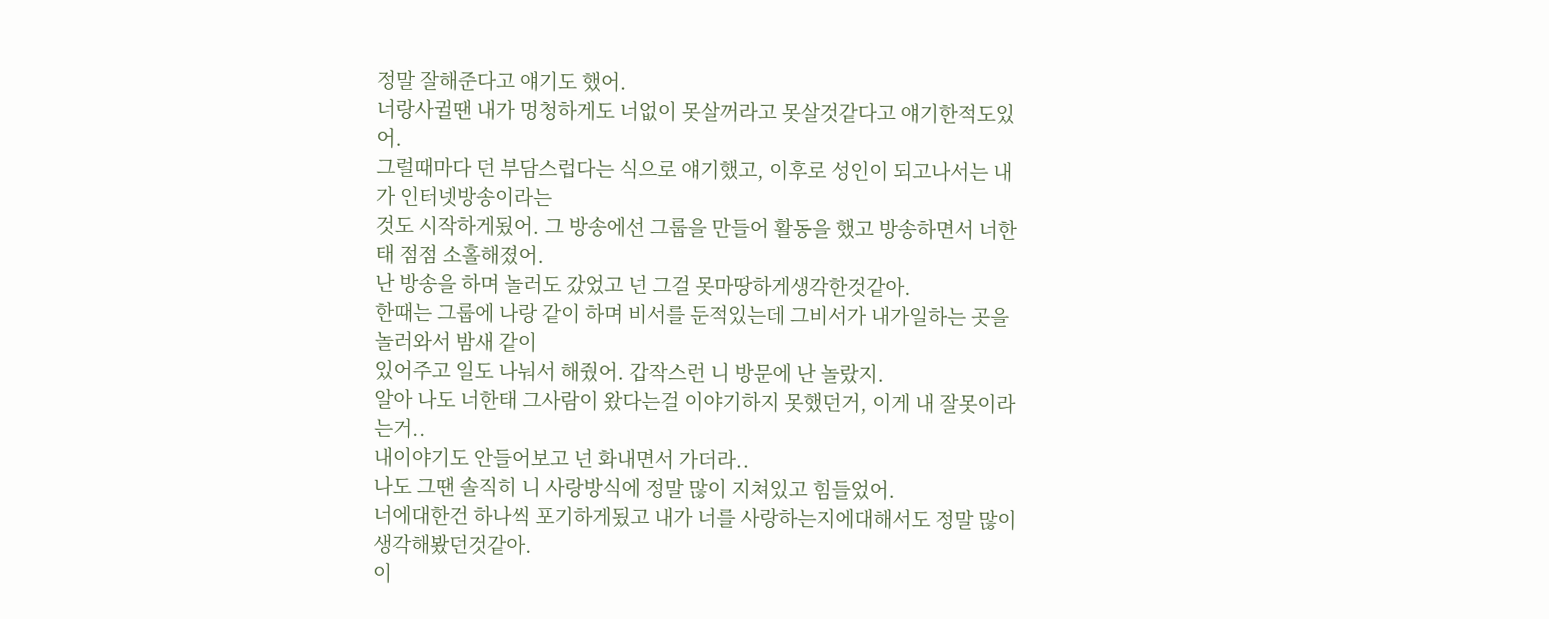정말 잘해준다고 얘기도 했어.
너랑사귈땐 내가 멍청하게도 너없이 못살꺼라고 못살것같다고 얘기한적도있어.
그럴때마다 던 부담스럽다는 식으로 얘기했고, 이후로 성인이 되고나서는 내가 인터넷방송이라는
것도 시작하게됬어. 그 방송에선 그룹을 만들어 활동을 했고 방송하면서 너한태 점점 소홀해졌어.
난 방송을 하며 놀러도 갔었고 넌 그걸 못마땅하게생각한것같아.
한때는 그룹에 나랑 같이 하며 비서를 둔적있는데 그비서가 내가일하는 곳을 놀러와서 밤새 같이
있어주고 일도 나눠서 해줬어. 갑작스런 니 방문에 난 놀랐지.
알아 나도 너한태 그사람이 왔다는걸 이야기하지 못했던거, 이게 내 잘못이라는거..
내이야기도 안들어보고 넌 화내면서 가더라..
나도 그땐 솔직히 니 사랑방식에 정말 많이 지쳐있고 힘들었어.
너에대한건 하나씩 포기하게됬고 내가 너를 사랑하는지에대해서도 정말 많이 생각해봤던것같아.
이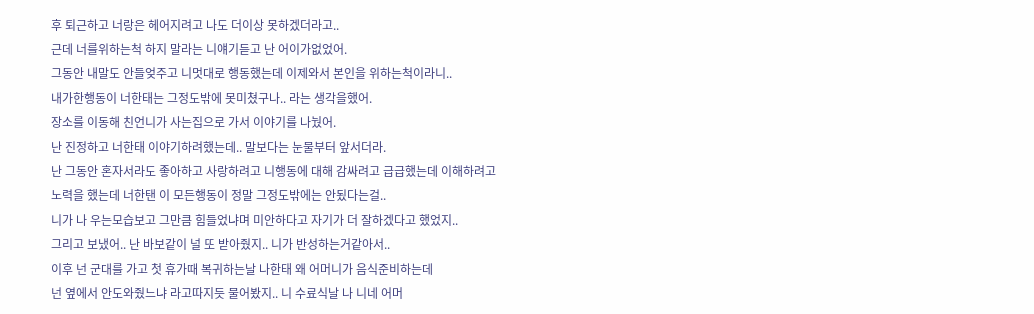후 퇴근하고 너랑은 헤어지려고 나도 더이상 못하겠더라고..
근데 너를위하는척 하지 말라는 니얘기듣고 난 어이가없었어.
그동안 내말도 안들엊주고 니멋대로 행동했는데 이제와서 본인을 위하는척이라니..
내가한행동이 너한태는 그정도밖에 못미쳤구나.. 라는 생각을했어.
장소를 이동해 친언니가 사는집으로 가서 이야기를 나눴어.
난 진정하고 너한태 이야기하려했는데.. 말보다는 눈물부터 앞서더라.
난 그동안 혼자서라도 좋아하고 사랑하려고 니행동에 대해 감싸려고 급급했는데 이해하려고
노력을 했는데 너한탠 이 모든행동이 정말 그정도밖에는 안됬다는걸..
니가 나 우는모습보고 그만큼 힘들었냐며 미안하다고 자기가 더 잘하겠다고 했었지..
그리고 보냈어.. 난 바보같이 널 또 받아줬지.. 니가 반성하는거같아서..
이후 넌 군대를 가고 첫 휴가때 복귀하는날 나한태 왜 어머니가 음식준비하는데
넌 옆에서 안도와줬느냐 라고따지듯 물어봤지.. 니 수료식날 나 니네 어머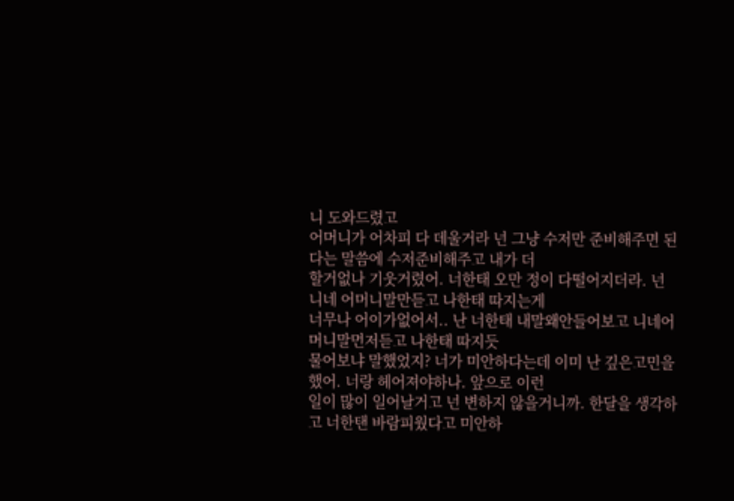니 도와드렸고
어머니가 어차피 다 데울거라 넌 그냥 수저만 준비해주면 된다는 말씀에 수저준비해주고 내가 더
할거없나 기웃거렸어. 너한태 오만 정이 다떨어지더라. 넌 니네 어머니말만듣고 나한태 따지는게
너무나 어이가없어서.. 난 너한태 내말왜안들어보고 니네어머니말먼저듣고 나한태 따지듯
물어보냐 말했었지? 너가 미안하다는데 이미 난 깊은고민을했어. 너랑 헤어져야하나. 앞으로 이런
일이 많이 일어날거고 넌 변하지 않을거니까. 한달을 생각하고 너한탠 바람피웠다고 미안하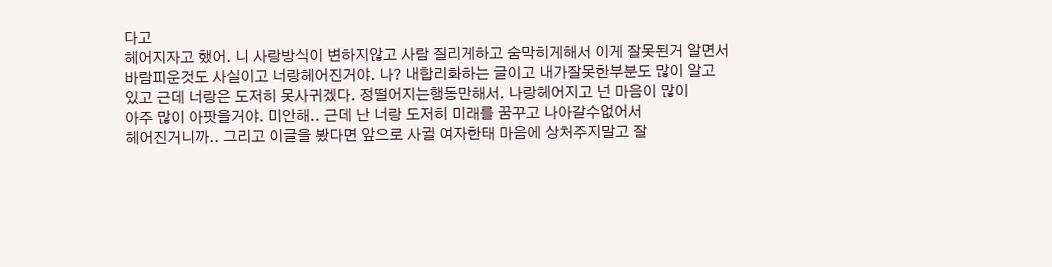다고
헤어지자고 했어. 니 사랑방식이 변하지않고 사람 질리게하고 숨막히게해서 이게 잘못된거 알면서
바람피운것도 사실이고 너랑헤어진거야. 나? 내합리화하는 글이고 내가잘못한부분도 많이 알고
있고 근데 너랑은 도저히 못사귀겠다. 정떨어지는행동만해서. 나랑헤어지고 넌 마음이 많이
아주 많이 아팟을거야. 미안해.. 근데 난 너랑 도저히 미래를 꿈꾸고 나아갈수없어서
헤어진거니까.. 그리고 이글을 봤다면 앞으로 사귈 여자한태 마음에 상처주지말고 잘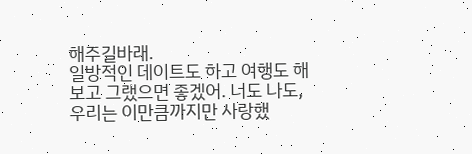해주길바래.
일방적인 데이트도 하고 여행도 해보고 그랬으면 좋겠어. 너도 나도, 우리는 이만큼까지만 사랑했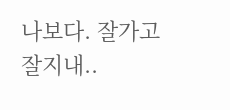나보다. 잘가고 잘지내..